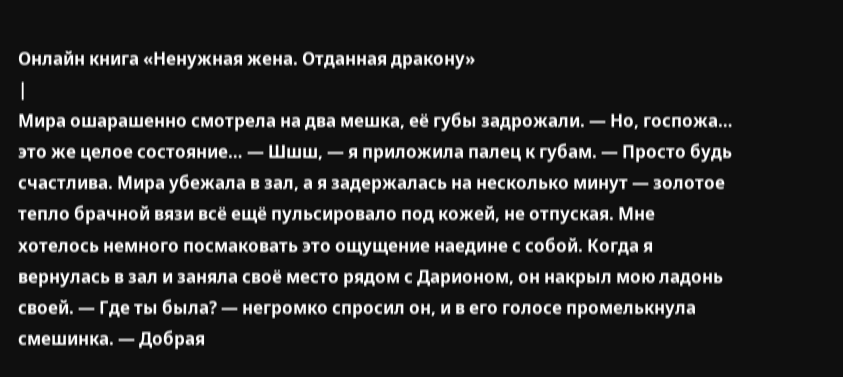Онлайн книга «Ненужная жена. Отданная дракону»
|
Мира ошарашенно смотрела на два мешка, её губы задрожали. — Но, госпожа… это же целое состояние… — Шшш, — я приложила палец к губам. — Просто будь счастлива. Мира убежала в зал, а я задержалась на несколько минут — золотое тепло брачной вязи всё ещё пульсировало под кожей, не отпуская. Мне хотелось немного посмаковать это ощущение наедине с собой. Когда я вернулась в зал и заняла своё место рядом с Дарионом, он накрыл мою ладонь своей. — Где ты была? — негромко спросил он, и в его голосе промелькнула смешинка. — Добрая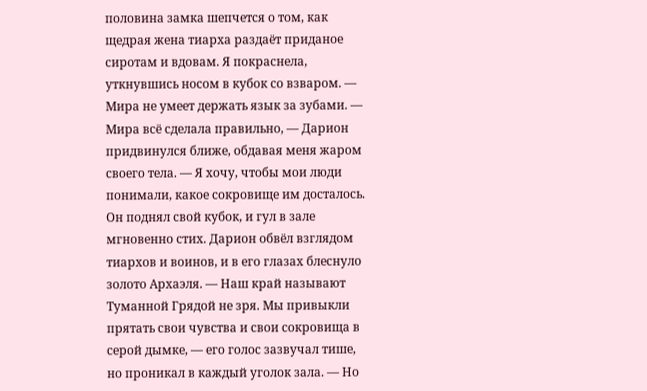половина замка шепчется о том, как щедрая жена тиарха раздаёт приданое сиротам и вдовам. Я покраснела, уткнувшись носом в кубок со взваром. — Мира не умеет держать язык за зубами. — Мира всё сделала правильно, — Дарион придвинулся ближе, обдавая меня жаром своего тела. — Я хочу, чтобы мои люди понимали, какое сокровище им досталось. Он поднял свой кубок, и гул в зале мгновенно стих. Дарион обвёл взглядом тиархов и воинов, и в его глазах блеснуло золото Архаэля. — Наш край называют Туманной Грядой не зря. Мы привыкли прятать свои чувства и свои сокровища в серой дымке, — его голос зазвучал тише, но проникал в каждый уголок зала. — Но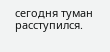сегодня туман расступился.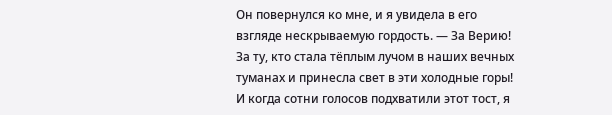Он повернулся ко мне, и я увидела в его взгляде нескрываемую гордость. — За Верию! За ту, кто стала тёплым лучом в наших вечных туманах и принесла свет в эти холодные горы! И когда сотни голосов подхватили этот тост, я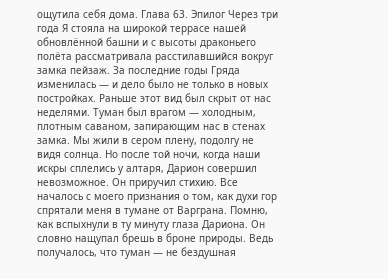ощутила себя дома. Глава 63. Эпилог Через три года Я стояла на широкой террасе нашей обновлённой башни и с высоты драконьего полёта рассматривала расстилавшийся вокруг замка пейзаж. За последние годы Гряда изменилась — и дело было не только в новых постройках. Раньше этот вид был скрыт от нас неделями. Туман был врагом — холодным, плотным саваном, запирающим нас в стенах замка. Мы жили в сером плену, подолгу не видя солнца. Но после той ночи, когда наши искры сплелись у алтаря, Дарион совершил невозможное. Он приручил стихию. Все началось с моего признания о том, как духи гор спрятали меня в тумане от Варграна. Помню, как вспыхнули в ту минуту глаза Дариона. Он словно нащупал брешь в броне природы. Ведь получалось, что туман — не бездушная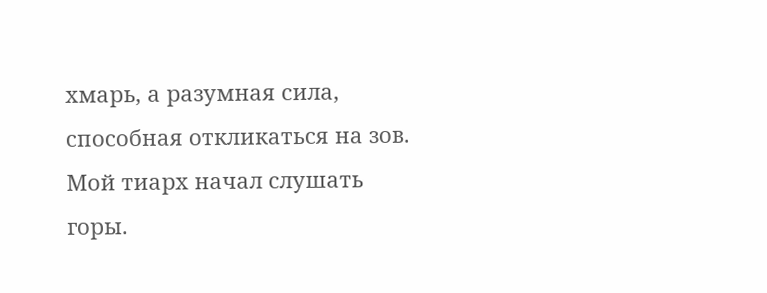хмарь, а разумная сила, способная откликаться на зов. Мой тиарх начал слушать горы.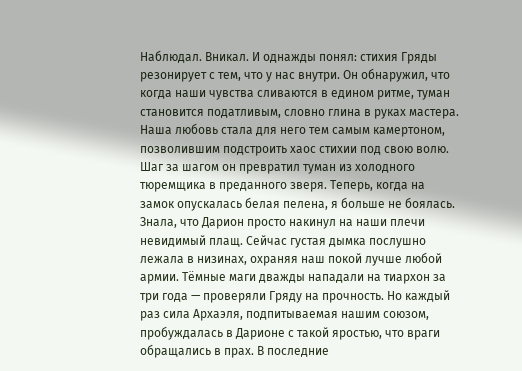Наблюдал. Вникал. И однажды понял: стихия Гряды резонирует с тем, что у нас внутри. Он обнаружил, что когда наши чувства сливаются в едином ритме, туман становится податливым, словно глина в руках мастера. Наша любовь стала для него тем самым камертоном, позволившим подстроить хаос стихии под свою волю. Шаг за шагом он превратил туман из холодного тюремщика в преданного зверя. Теперь, когда на замок опускалась белая пелена, я больше не боялась. Знала, что Дарион просто накинул на наши плечи невидимый плащ. Сейчас густая дымка послушно лежала в низинах, охраняя наш покой лучше любой армии. Тёмные маги дважды нападали на тиархон за три года — проверяли Гряду на прочность. Но каждый раз сила Архаэля, подпитываемая нашим союзом, пробуждалась в Дарионе с такой яростью, что враги обращались в прах. В последние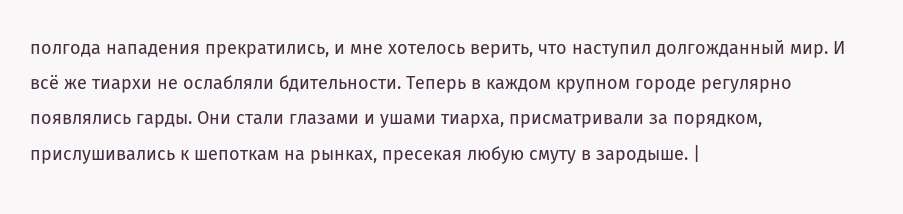полгода нападения прекратились, и мне хотелось верить, что наступил долгожданный мир. И всё же тиархи не ослабляли бдительности. Теперь в каждом крупном городе регулярно появлялись гарды. Они стали глазами и ушами тиарха, присматривали за порядком, прислушивались к шепоткам на рынках, пресекая любую смуту в зародыше. |